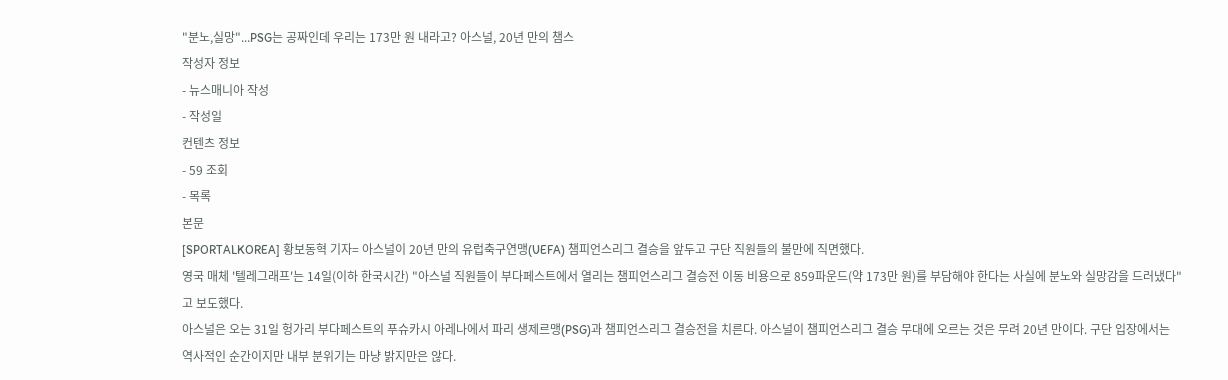"분노,실망"...PSG는 공짜인데 우리는 173만 원 내라고? 아스널, 20년 만의 챔스
작성자 정보
- 뉴스매니아 작성
- 작성일
컨텐츠 정보
- 59 조회
- 목록
본문
[SPORTALKOREA] 황보동혁 기자= 아스널이 20년 만의 유럽축구연맹(UEFA) 챔피언스리그 결승을 앞두고 구단 직원들의 불만에 직면했다.
영국 매체 '텔레그래프'는 14일(이하 한국시간) "아스널 직원들이 부다페스트에서 열리는 챔피언스리그 결승전 이동 비용으로 859파운드(약 173만 원)를 부담해야 한다는 사실에 분노와 실망감을 드러냈다"고 보도했다.
아스널은 오는 31일 헝가리 부다페스트의 푸슈카시 아레나에서 파리 생제르맹(PSG)과 챔피언스리그 결승전을 치른다. 아스널이 챔피언스리그 결승 무대에 오르는 것은 무려 20년 만이다. 구단 입장에서는 역사적인 순간이지만 내부 분위기는 마냥 밝지만은 않다.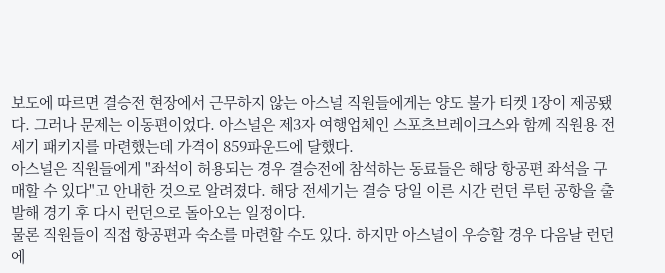보도에 따르면 결승전 현장에서 근무하지 않는 아스널 직원들에게는 양도 불가 티켓 1장이 제공됐다. 그러나 문제는 이동편이었다. 아스널은 제3자 여행업체인 스포츠브레이크스와 함께 직원용 전세기 패키지를 마련했는데 가격이 859파운드에 달했다.
아스널은 직원들에게 "좌석이 허용되는 경우 결승전에 참석하는 동료들은 해당 항공편 좌석을 구매할 수 있다"고 안내한 것으로 알려졌다. 해당 전세기는 결승 당일 이른 시간 런던 루턴 공항을 출발해 경기 후 다시 런던으로 돌아오는 일정이다.
물론 직원들이 직접 항공편과 숙소를 마련할 수도 있다. 하지만 아스널이 우승할 경우 다음날 런던에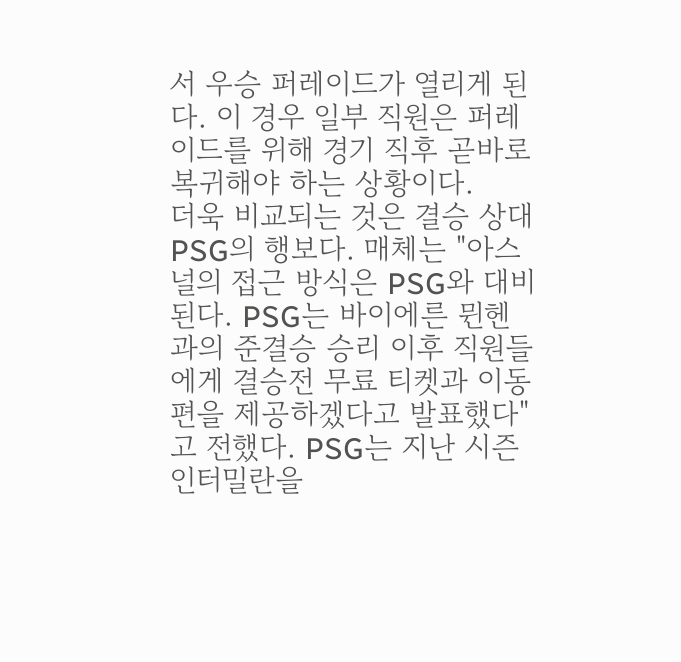서 우승 퍼레이드가 열리게 된다. 이 경우 일부 직원은 퍼레이드를 위해 경기 직후 곧바로 복귀해야 하는 상황이다.
더욱 비교되는 것은 결승 상대 PSG의 행보다. 매체는 "아스널의 접근 방식은 PSG와 대비된다. PSG는 바이에른 뮌헨과의 준결승 승리 이후 직원들에게 결승전 무료 티켓과 이동편을 제공하겠다고 발표했다"고 전했다. PSG는 지난 시즌 인터밀란을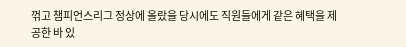꺾고 챔피언스리그 정상에 올랐을 당시에도 직원들에게 같은 혜택을 제공한 바 있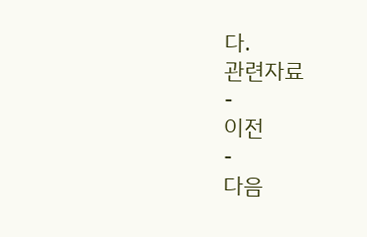다.
관련자료
-
이전
-
다음